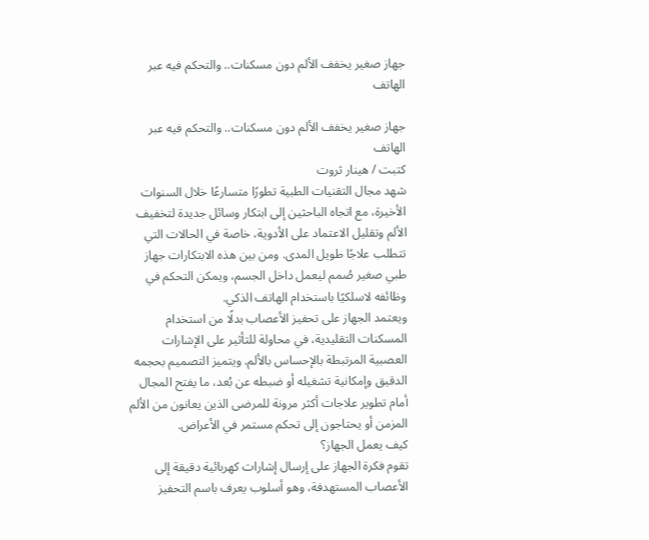جهاز صغير يخفف الألم دون مسكنات.. والتحكم فيه عبر الهاتف

جهاز صغير يخفف الألم دون مسكنات.. والتحكم فيه عبر الهاتف
كتبت / هينار ثروت
شهد مجال التقنيات الطبية تطورًا متسارعًا خلال السنوات الأخيرة، مع اتجاه الباحثين إلى ابتكار وسائل جديدة لتخفيف الألم وتقليل الاعتماد على الأدوية، خاصة في الحالات التي تتطلب علاجًا طويل المدى. ومن بين هذه الابتكارات جهاز طبي صغير صُمم ليعمل داخل الجسم، ويمكن التحكم في وظائفه لاسلكيًا باستخدام الهاتف الذكي.
ويعتمد الجهاز على تحفيز الأعصاب بدلًا من استخدام المسكنات التقليدية، في محاولة للتأثير على الإشارات العصبية المرتبطة بالإحساس بالألم. ويتميز التصميم بحجمه الدقيق وإمكانية تشغيله أو ضبطه عن بُعد، ما يفتح المجال أمام تطوير علاجات أكثر مرونة للمرضى الذين يعانون من الألم المزمن أو يحتاجون إلى تحكم مستمر في الأعراض.
كيف يعمل الجهاز؟
تقوم فكرة الجهاز على إرسال إشارات كهربائية دقيقة إلى الأعصاب المستهدفة، وهو أسلوب يعرف باسم التحفيز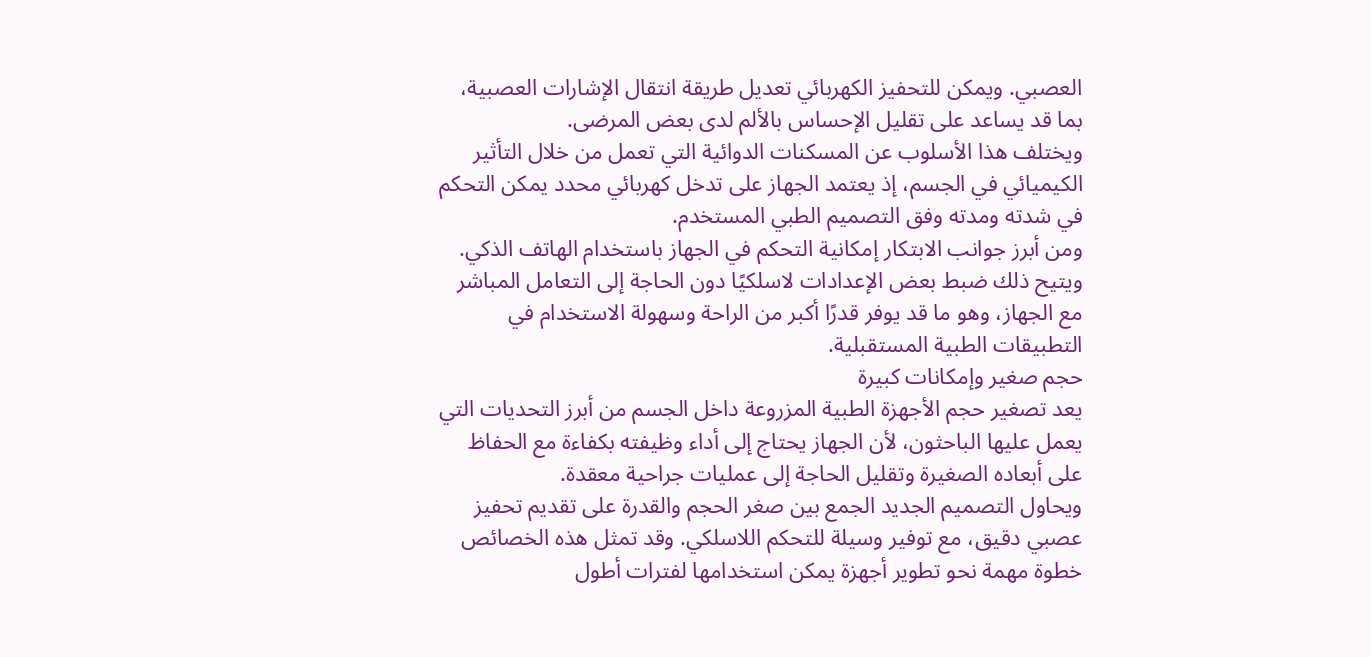العصبي. ويمكن للتحفيز الكهربائي تعديل طريقة انتقال الإشارات العصبية، بما قد يساعد على تقليل الإحساس بالألم لدى بعض المرضى.
ويختلف هذا الأسلوب عن المسكنات الدوائية التي تعمل من خلال التأثير الكيميائي في الجسم، إذ يعتمد الجهاز على تدخل كهربائي محدد يمكن التحكم في شدته ومدته وفق التصميم الطبي المستخدم.
ومن أبرز جوانب الابتكار إمكانية التحكم في الجهاز باستخدام الهاتف الذكي. ويتيح ذلك ضبط بعض الإعدادات لاسلكيًا دون الحاجة إلى التعامل المباشر مع الجهاز، وهو ما قد يوفر قدرًا أكبر من الراحة وسهولة الاستخدام في التطبيقات الطبية المستقبلية.
حجم صغير وإمكانات كبيرة
يعد تصغير حجم الأجهزة الطبية المزروعة داخل الجسم من أبرز التحديات التي يعمل عليها الباحثون، لأن الجهاز يحتاج إلى أداء وظيفته بكفاءة مع الحفاظ على أبعاده الصغيرة وتقليل الحاجة إلى عمليات جراحية معقدة.
ويحاول التصميم الجديد الجمع بين صغر الحجم والقدرة على تقديم تحفيز عصبي دقيق، مع توفير وسيلة للتحكم اللاسلكي. وقد تمثل هذه الخصائص خطوة مهمة نحو تطوير أجهزة يمكن استخدامها لفترات أطول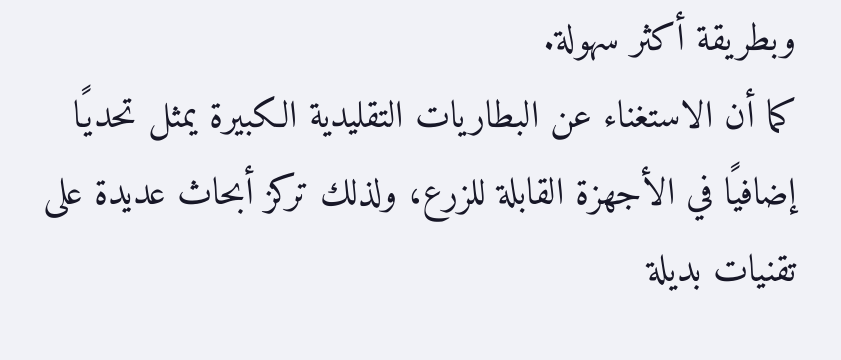وبطريقة أكثر سهولة.
كما أن الاستغناء عن البطاريات التقليدية الكبيرة يمثل تحديًا إضافيًا في الأجهزة القابلة للزرع، ولذلك تركز أبحاث عديدة على تقنيات بديلة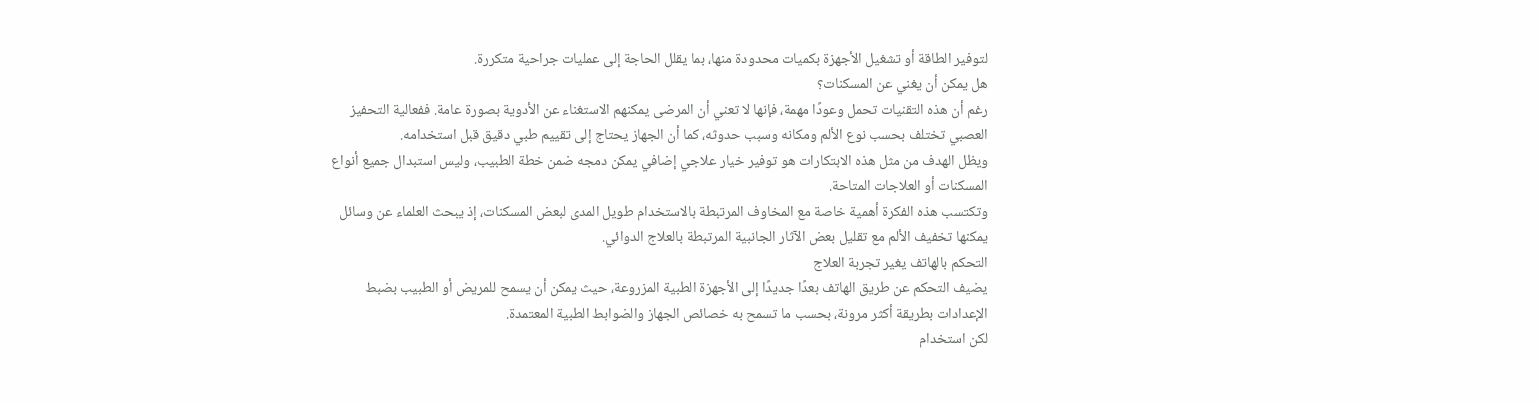لتوفير الطاقة أو تشغيل الأجهزة بكميات محدودة منها، بما يقلل الحاجة إلى عمليات جراحية متكررة.
هل يمكن أن يغني عن المسكنات؟
رغم أن هذه التقنيات تحمل وعودًا مهمة، فإنها لا تعني أن المرضى يمكنهم الاستغناء عن الأدوية بصورة عامة. ففعالية التحفيز العصبي تختلف بحسب نوع الألم ومكانه وسبب حدوثه، كما أن الجهاز يحتاج إلى تقييم طبي دقيق قبل استخدامه.
ويظل الهدف من مثل هذه الابتكارات هو توفير خيار علاجي إضافي يمكن دمجه ضمن خطة الطبيب، وليس استبدال جميع أنواع المسكنات أو العلاجات المتاحة.
وتكتسب هذه الفكرة أهمية خاصة مع المخاوف المرتبطة بالاستخدام طويل المدى لبعض المسكنات، إذ يبحث العلماء عن وسائل يمكنها تخفيف الألم مع تقليل بعض الآثار الجانبية المرتبطة بالعلاج الدوائي.
التحكم بالهاتف يغير تجربة العلاج
يضيف التحكم عن طريق الهاتف بعدًا جديدًا إلى الأجهزة الطبية المزروعة، حيث يمكن أن يسمح للمريض أو الطبيب بضبط الإعدادات بطريقة أكثر مرونة، بحسب ما تسمح به خصائص الجهاز والضوابط الطبية المعتمدة.
لكن استخدام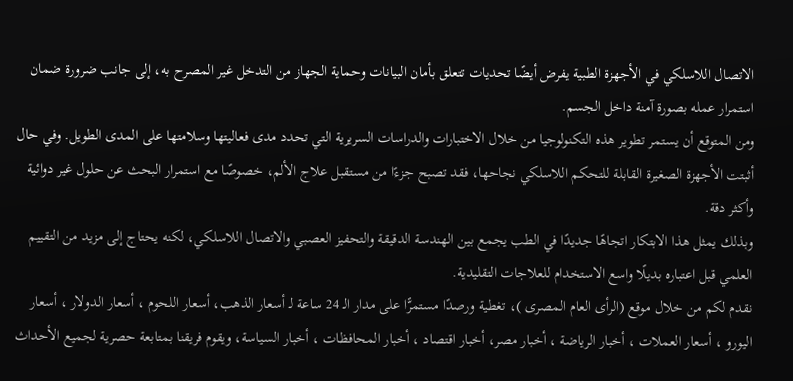الاتصال اللاسلكي في الأجهزة الطبية يفرض أيضًا تحديات تتعلق بأمان البيانات وحماية الجهاز من التدخل غير المصرح به، إلى جانب ضرورة ضمان استمرار عمله بصورة آمنة داخل الجسم.
ومن المتوقع أن يستمر تطوير هذه التكنولوجيا من خلال الاختبارات والدراسات السريرية التي تحدد مدى فعاليتها وسلامتها على المدى الطويل. وفي حال أثبتت الأجهزة الصغيرة القابلة للتحكم اللاسلكي نجاحها، فقد تصبح جزءًا من مستقبل علاج الألم، خصوصًا مع استمرار البحث عن حلول غير دوائية وأكثر دقة.
وبذلك يمثل هذا الابتكار اتجاهًا جديدًا في الطب يجمع بين الهندسة الدقيقة والتحفيز العصبي والاتصال اللاسلكي، لكنه يحتاج إلى مزيد من التقييم العلمي قبل اعتباره بديلًا واسع الاستخدام للعلاجات التقليدية.
نقدم لكم من خلال موقع (الرأى العام المصرى )، تغطية ورصدًا مستمرًّا على مدار الـ 24 ساعة لـ أسعار الذهب، أسعار اللحوم ، أسعار الدولار ، أسعار اليورو ، أسعار العملات ، أخبار الرياضة ، أخبار مصر، أخبار اقتصاد ، أخبار المحافظات ، أخبار السياسة، ويقوم فريقنا بمتابعة حصرية لجميع الأحداث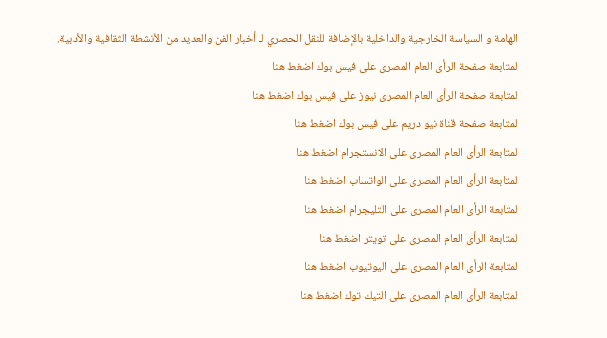الهامة و السياسة الخارجية والداخلية بالإضافة للنقل الحصري لـ أخبار الفن والعديد من الأنشطة الثقافية والأدبية.
لمتابعة صفحة الرأى العام المصرى على فيس بوك اضغط هنا
لمتابعة صفحة الرأى العام المصرى نيوز على فيس بوك اضغط هنا
لمتابعة صفحة قناة نيو دريم على فيس بوك اضغط هنا
لمتابعة الرأى العام المصرى على الانستجرام اضغط هنا
لمتابعة الرأى العام المصرى على الواتساب اضغط هنا
لمتابعة الرأى العام المصرى على التليجرام اضغط هنا
لمتابعة الرأى العام المصرى على تويتر اضغط هنا
لمتابعة الرأى العام المصرى على اليوتيوب اضغط هنا
لمتابعة الرأى العام المصرى على التيك توك اضغط هنا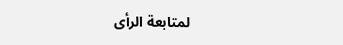لمتابعة الرأى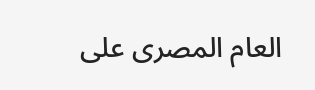العام المصرى على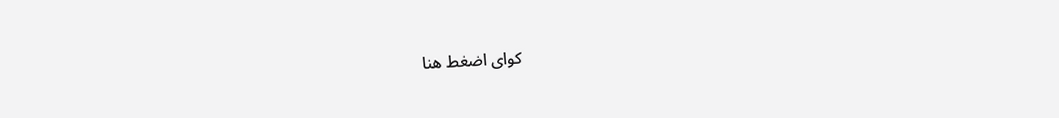كواى اضغط هنا